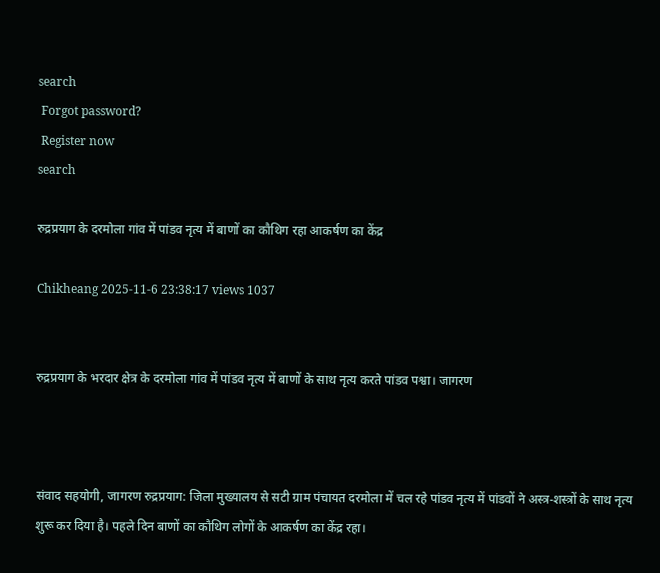search
 Forgot password?
 Register now
search

रुद्रप्रयाग के दरमोला गांव में पांडव नृत्य में बाणों का कौथिग रहा आकर्षण का केंद्र

Chikheang 2025-11-6 23:38:17 views 1037


रुद्रप्रयाग के भरदार क्षेत्र के दरमोला गांव में पांडव नृत्य में बाणों के साथ नृत्य करते पांडव पश्वा। जागरण



संवाद सहयोगी, जागरण रुद्रप्रयाग: जिला मुख्यालय से सटी ग्राम पंचायत दरमोला में चल रहे पांडव नृत्य में पांडवों ने अस्त्र-शस्त्रों के साथ नृत्य शुरू कर दिया है। पहले दिन बाणों का कौथिग लोगों के आकर्षण का केंद्र रहा।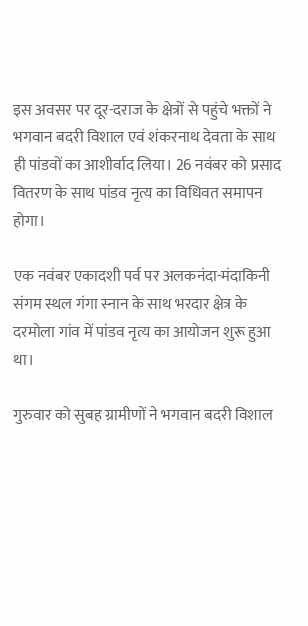इस अवसर पर दूर-दराज के क्षेत्रों से पहुंचे भक्तों ने भगवान बदरी विशाल एवं शंकरनाथ देवता के साथ ही पांडवों का आशीर्वाद लिया। 26 नवंबर को प्रसाद वितरण के साथ पांडव नृत्य का विधिवत समापन होगा।

एक नवंबर एकादशी पर्व पर अलकनंदा-मंदाकिनी संगम स्थल गंगा स्नान के साथ भरदार क्षेत्र के दरमोला गांव में पांडव नृत्य का आयोजन शुरू हुआ था।

गुरुवार को सुबह ग्रामीणों ने भगवान बदरी विशाल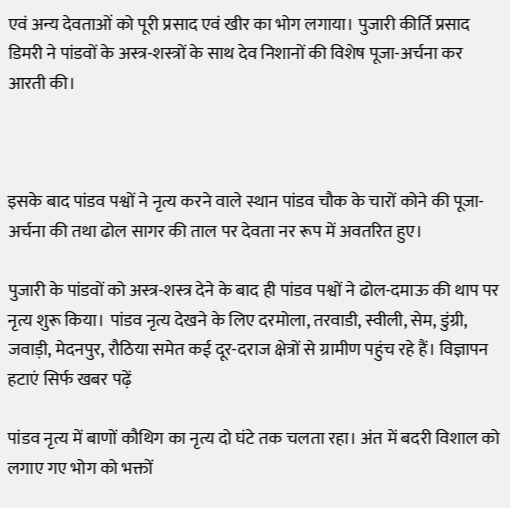एवं अन्य देवताओं को पूरी प्रसाद एवं खीर का भोग लगाया। पुजारी कीर्ति प्रसाद डिमरी ने पांडवों के अस्त्र-शस्त्रों के साथ देव निशानों की विशेष पूजा-अर्चना कर आरती की।



इसके बाद पांडव पश्वों ने नृत्य करने वाले स्थान पांडव चौक के चारों कोने की पूजा-अर्चना की तथा ढोल सागर की ताल पर देवता नर रूप में अवतरित हुए।

पुजारी के पांडवों को अस्त्र-शस्त्र देने के बाद ही पांडव पश्वों ने ढोल-दमाऊ की थाप पर नृत्य शुरू किया। पांडव नृत्य देखने के लिए दरमोला, तरवाडी, स्वीली, सेम, डुंग्री, जवाड़ी, मेदनपुर, रौठिया समेत कई दूर-दराज क्षेत्रों से ग्रामीण पहुंच रहे हैं। विज्ञापन हटाएं सिर्फ खबर पढ़ें

पांडव नृत्य में बाणों कौथिग का नृत्य दो घंटे तक चलता रहा। अंत में बदरी विशाल को लगाए गए भोग को भक्तों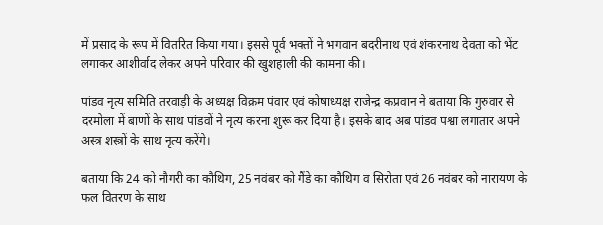में प्रसाद के रूप में वितरित किया गया। इससे पूर्व भक्तों ने भगवान बदरीनाथ एवं शंकरनाथ देवता को भेंट लगाकर आशीर्वाद लेकर अपने परिवार की खुशहाली की कामना की।

पांडव नृत्य समिति तरवाड़ी के अध्यक्ष विक्रम पंवार एवं कोषाध्यक्ष राजेन्द्र कप्रवान ने बताया कि गुरुवार से दरमोला में बाणों के साथ पांडवों ने नृत्य करना शुरू कर दिया है। इसके बाद अब पांडव पश्वा लगातार अपने अस्त्र शस्त्रों के साथ नृत्य करेंगे।

बताया कि 24 को नौगरी का कौथिग, 25 नवंबर को गैंडे का कौथिग व सिरोता एवं 26 नवंबर को नारायण के फल वितरण के साथ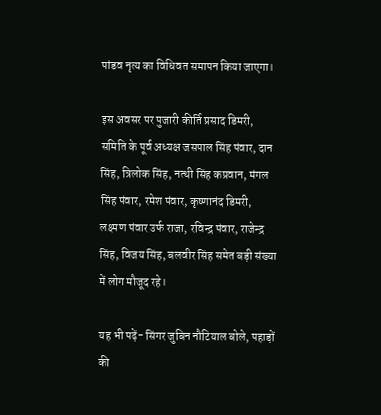पांडव नृत्य का विधिवत समापन किया जाएगा।

इस अवसर पर पुजारी कीर्ति प्रसाद डिमरी, समिति के पूर्व अध्यक्ष जसपाल सिंह पंवार, दान सिंह, त्रिलोक सिंह, नत्थी सिंह कप्रवान, मंगल सिंह पंवार, रमेश पंवार, कृष्णानंद डिमरी, लक्ष्मण पंवार उर्फ राजा, रविन्द्र पंवार, राजेन्द्र सिंह, विजय सिंह, बलवीर सिंह समेत बड़ी संख्या में लोग मौजूद रहे।

यह भी पढ़ें- सिंगर जुबिन नौटियाल बोले, पहाड़ों की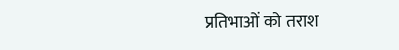प्रतिभाओं को तराश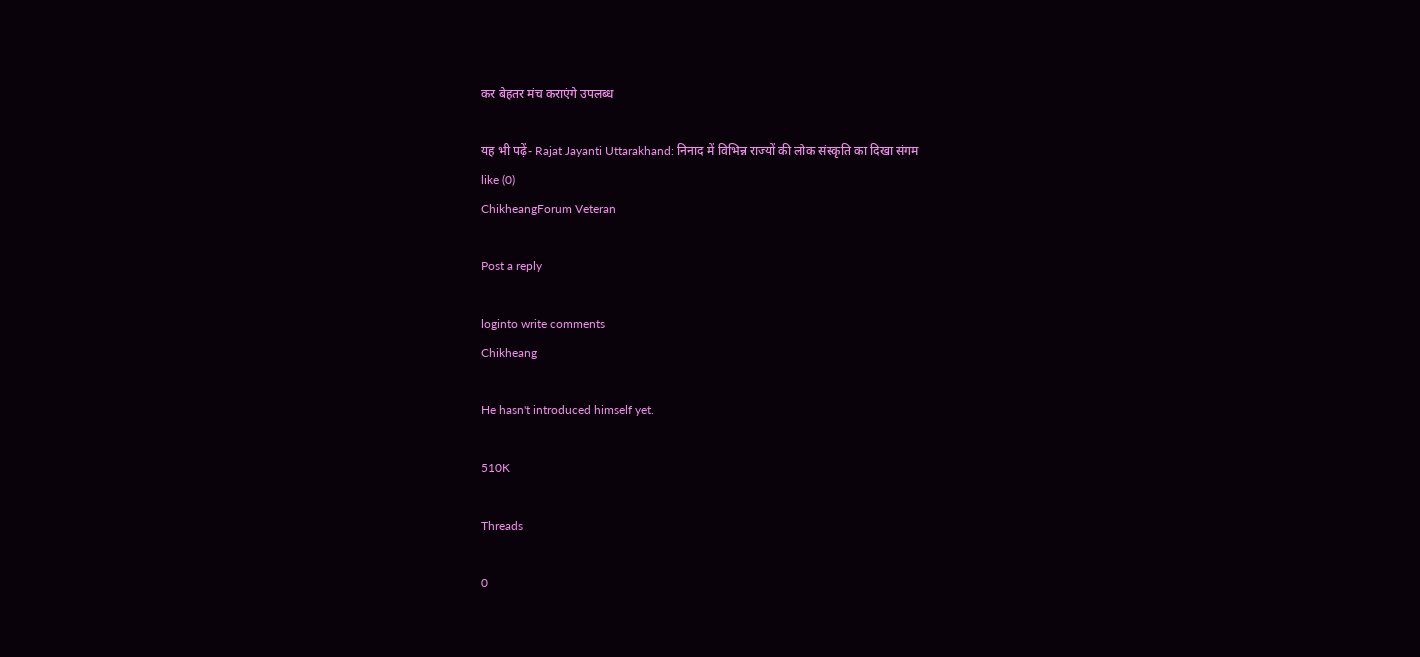कर बेहतर मंच कराएंगे उपलब्ध

यह भी पढ़ें- Rajat Jayanti Uttarakhand: निनाद में विभिन्न राज्यों की लोक संस्कृति का दिखा संगम
like (0)
ChikheangForum Veteran

Post a reply

loginto write comments
Chikheang

He hasn't introduced himself yet.

510K

Threads

0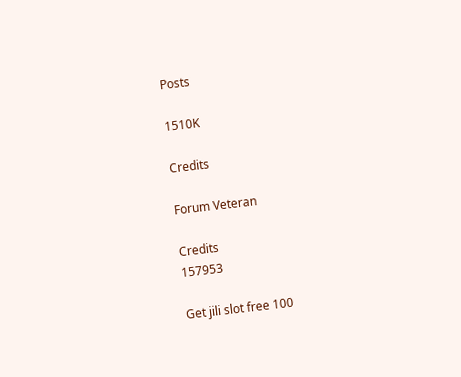Posts

1510K

Credits

Forum Veteran

Credits
157953

Get jili slot free 100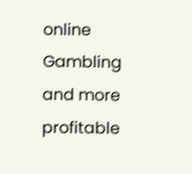online Gambling and more profitable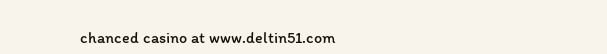chanced casino at www.deltin51.com